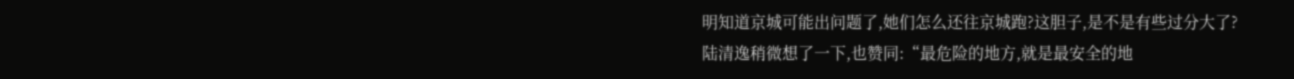明知道京城可能出问题了,她们怎么还往京城跑?这胆子,是不是有些过分大了?
陆清逸稍微想了一下,也赞同:“最危险的地方,就是最安全的地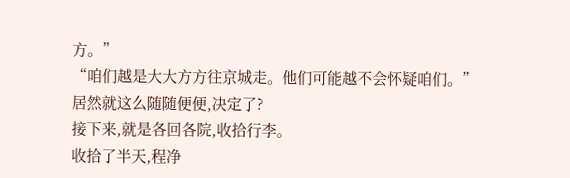方。”
“咱们越是大大方方往京城走。他们可能越不会怀疑咱们。”
居然就这么随随便便,决定了?
接下来,就是各回各院,收拾行李。
收拾了半天,程净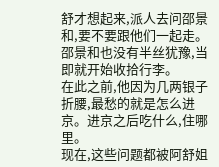舒才想起来,派人去问邵景和,要不要跟他们一起走。
邵景和也没有半丝犹豫,当即就开始收拾行李。
在此之前,他因为几两银子折腰,最愁的就是怎么进京。进京之后吃什么,住哪里。
现在,这些问题都被阿舒姐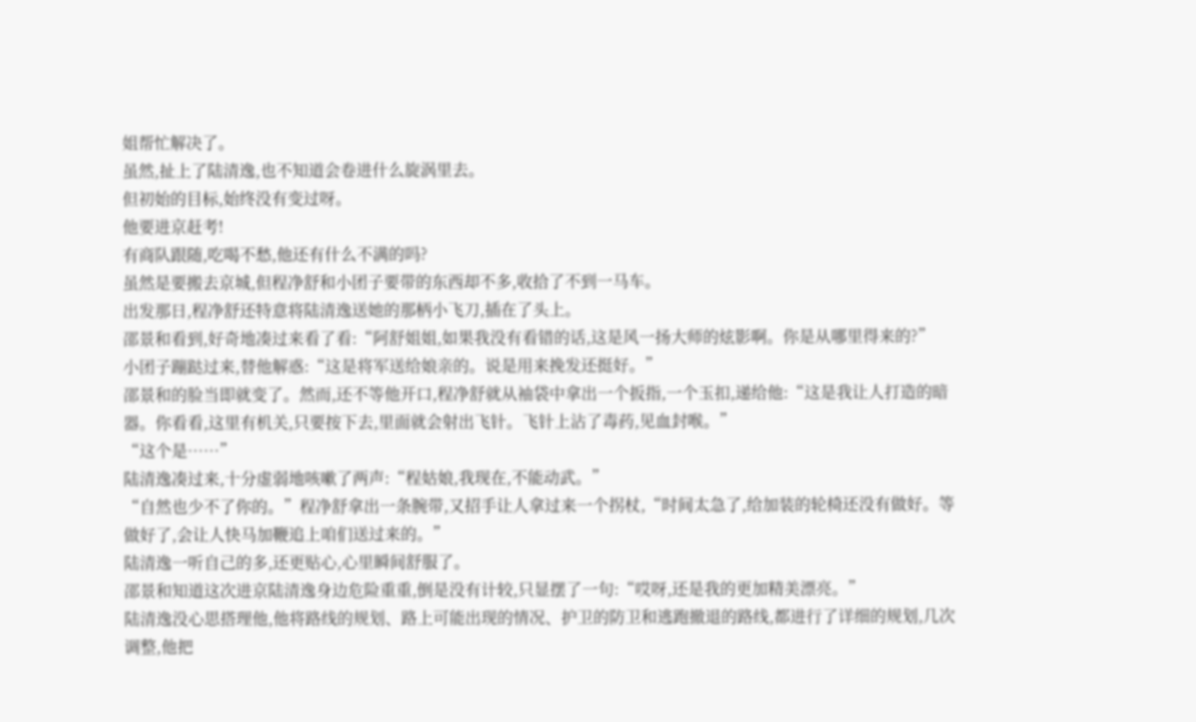姐帮忙解决了。
虽然,扯上了陆清逸,也不知道会卷进什么旋涡里去。
但初始的目标,始终没有变过呀。
他要进京赶考!
有商队跟随,吃喝不愁,他还有什么不满的吗?
虽然是要搬去京城,但程净舒和小团子要带的东西却不多,收拾了不到一马车。
出发那日,程净舒还特意将陆清逸送她的那柄小飞刀,插在了头上。
邵景和看到,好奇地凑过来看了看:“阿舒姐姐,如果我没有看错的话,这是风一扬大师的炫影啊。你是从哪里得来的?”
小团子蹦跶过来,替他解惑:“这是将军送给娘亲的。说是用来挽发还挺好。”
邵景和的脸当即就变了。然而,还不等他开口,程净舒就从袖袋中拿出一个扳指,一个玉扣,递给他:“这是我让人打造的暗器。你看看,这里有机关,只要按下去,里面就会射出飞针。飞针上沾了毒药,见血封喉。”
“这个是……”
陆清逸凑过来,十分虚弱地咳嗽了两声:“程姑娘,我现在,不能动武。”
“自然也少不了你的。”程净舒拿出一条腕带,又招手让人拿过来一个拐杖,“时间太急了,给加装的轮椅还没有做好。等做好了,会让人快马加鞭追上咱们送过来的。”
陆清逸一听自己的多,还更贴心,心里瞬间舒服了。
邵景和知道这次进京陆清逸身边危险重重,倒是没有计较,只显摆了一句:“哎呀,还是我的更加精美漂亮。”
陆清逸没心思搭理他,他将路线的规划、路上可能出现的情况、护卫的防卫和逃跑撤退的路线,都进行了详细的规划,几次调整,他把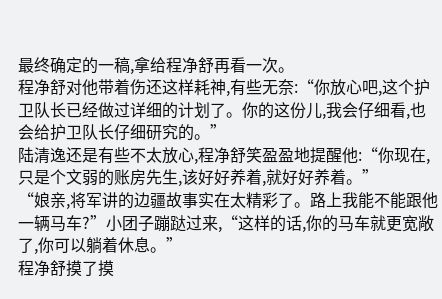最终确定的一稿,拿给程净舒再看一次。
程净舒对他带着伤还这样耗神,有些无奈:“你放心吧,这个护卫队长已经做过详细的计划了。你的这份儿,我会仔细看,也会给护卫队长仔细研究的。”
陆清逸还是有些不太放心,程净舒笑盈盈地提醒他:“你现在,只是个文弱的账房先生,该好好养着,就好好养着。”
“娘亲,将军讲的边疆故事实在太精彩了。路上我能不能跟他一辆马车?”小团子蹦跶过来,“这样的话,你的马车就更宽敞了,你可以躺着休息。”
程净舒摸了摸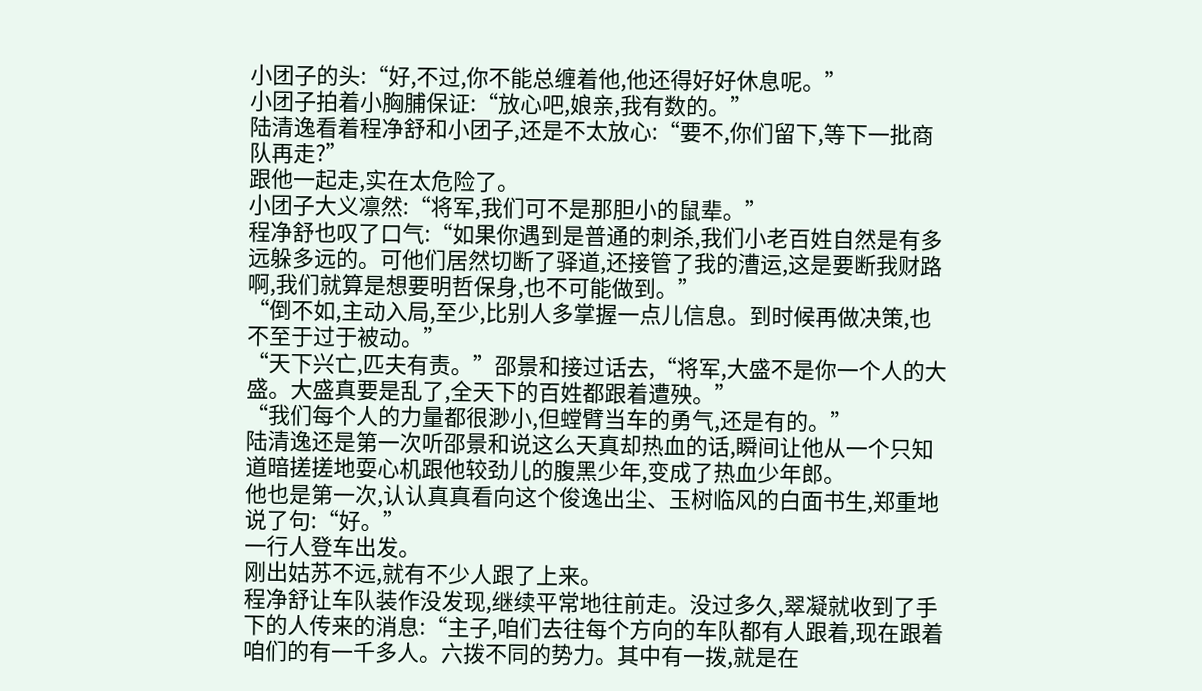小团子的头:“好,不过,你不能总缠着他,他还得好好休息呢。”
小团子拍着小胸脯保证:“放心吧,娘亲,我有数的。”
陆清逸看着程净舒和小团子,还是不太放心:“要不,你们留下,等下一批商队再走?”
跟他一起走,实在太危险了。
小团子大义凛然:“将军,我们可不是那胆小的鼠辈。”
程净舒也叹了口气:“如果你遇到是普通的刺杀,我们小老百姓自然是有多远躲多远的。可他们居然切断了驿道,还接管了我的漕运,这是要断我财路啊,我们就算是想要明哲保身,也不可能做到。”
“倒不如,主动入局,至少,比别人多掌握一点儿信息。到时候再做决策,也不至于过于被动。”
“天下兴亡,匹夫有责。”邵景和接过话去,“将军,大盛不是你一个人的大盛。大盛真要是乱了,全天下的百姓都跟着遭殃。”
“我们每个人的力量都很渺小,但螳臂当车的勇气,还是有的。”
陆清逸还是第一次听邵景和说这么天真却热血的话,瞬间让他从一个只知道暗搓搓地耍心机跟他较劲儿的腹黑少年,变成了热血少年郎。
他也是第一次,认认真真看向这个俊逸出尘、玉树临风的白面书生,郑重地说了句:“好。”
一行人登车出发。
刚出姑苏不远,就有不少人跟了上来。
程净舒让车队装作没发现,继续平常地往前走。没过多久,翠凝就收到了手下的人传来的消息:“主子,咱们去往每个方向的车队都有人跟着,现在跟着咱们的有一千多人。六拨不同的势力。其中有一拨,就是在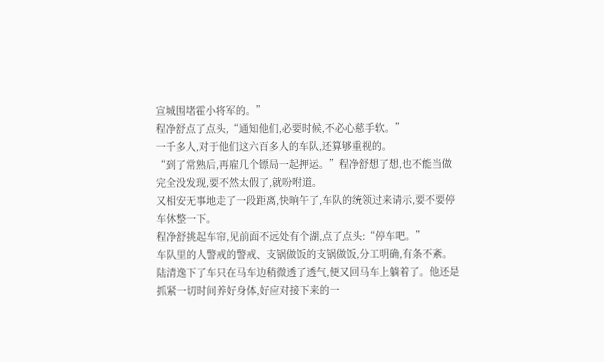宣城围堵霍小将军的。”
程净舒点了点头,“通知他们,必要时候,不必心慈手软。”
一千多人,对于他们这六百多人的车队,还算够重视的。
“到了常熟后,再雇几个镖局一起押运。”程净舒想了想,也不能当做完全没发现,要不然太假了,就吩咐道。
又相安无事地走了一段距离,快晌午了,车队的统领过来请示,要不要停车休整一下。
程净舒挑起车帘,见前面不远处有个湖,点了点头:“停车吧。”
车队里的人警戒的警戒、支锅做饭的支锅做饭,分工明确,有条不紊。
陆清逸下了车只在马车边稍微透了透气,便又回马车上躺着了。他还是抓紧一切时间养好身体,好应对接下来的一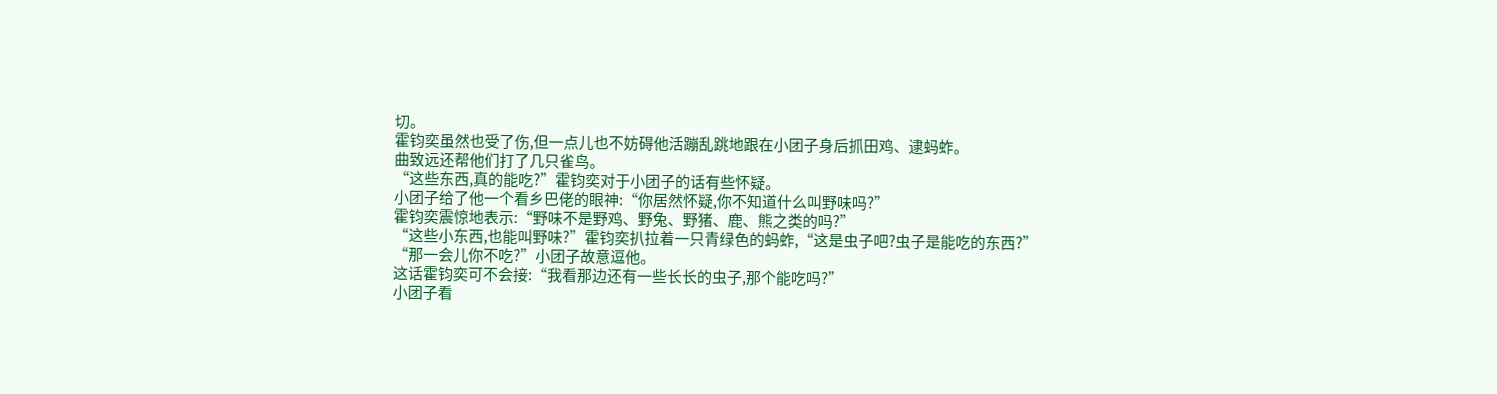切。
霍钧奕虽然也受了伤,但一点儿也不妨碍他活蹦乱跳地跟在小团子身后抓田鸡、逮蚂蚱。
曲致远还帮他们打了几只雀鸟。
“这些东西,真的能吃?”霍钧奕对于小团子的话有些怀疑。
小团子给了他一个看乡巴佬的眼神:“你居然怀疑,你不知道什么叫野味吗?”
霍钧奕震惊地表示:“野味不是野鸡、野兔、野猪、鹿、熊之类的吗?”
“这些小东西,也能叫野味?”霍钧奕扒拉着一只青绿色的蚂蚱,“这是虫子吧?虫子是能吃的东西?”
“那一会儿你不吃?”小团子故意逗他。
这话霍钧奕可不会接:“我看那边还有一些长长的虫子,那个能吃吗?”
小团子看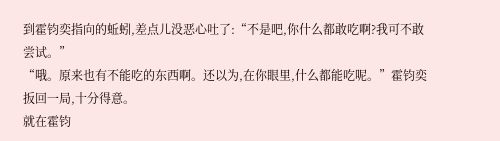到霍钧奕指向的蚯蚓,差点儿没恶心吐了:“不是吧,你什么都敢吃啊?我可不敢尝试。”
“哦。原来也有不能吃的东西啊。还以为,在你眼里,什么都能吃呢。”霍钧奕扳回一局,十分得意。
就在霍钧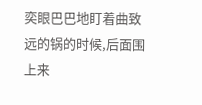奕眼巴巴地盯着曲致远的锅的时候,后面围上来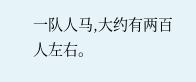一队人马,大约有两百人左右。